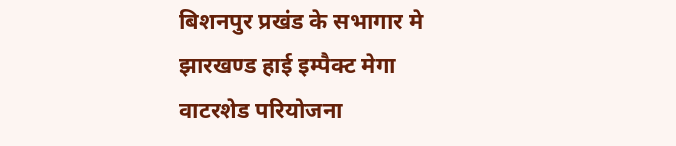बिशनपुर प्रखंड के सभागार मे झारखण्ड हाई इम्पैक्ट मेगा वाटरशेड परियोजना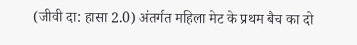(जीवी दा: हासा 2.0) अंतर्गत महिला मेट के प्रथम बैच का दो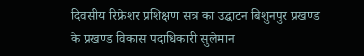दिवसीय रिफ्रेशर प्रशिक्षण सत्र का उद्घाटन बिशुनपुर प्रखण्ड के प्रखण्ड विकास पदाधिकारी सुलेमान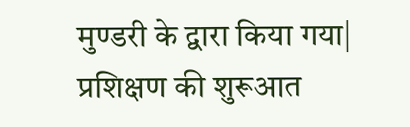मुण्डरी के द्वारा किया गया| प्रशिक्षण की शुरूआत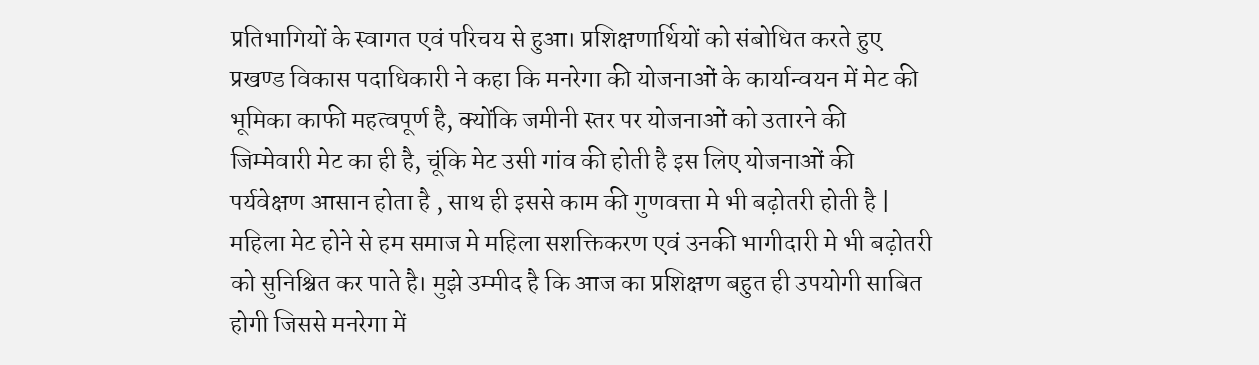प्रतिभागियों के स्वागत एवं परिचय से हुआ। प्रशिक्षणार्थियों को संबोधित करते हुए प्रखण्ड विकास पदाधिकारी ने कहा कि मनरेगा की योजनाओं के कार्यान्वयन में मेट की भूमिका काफी महत्वपूर्ण है, क्योंकि जमीनी स्तर पर योजनाओं को उतारने की जिम्मेवारी मेट का ही है, चूंकि मेट उसी गांव की होती है इस लिए योजनाओं की पर्यवेक्षण आसान होता है , साथ ही इससे काम की गुणवत्ता मे भी बढ़ोतरी होती है | महिला मेट होने से हम समाज मे महिला सशक्तिकरण एवं उनकी भागीदारी मे भी बढ़ोतरी को सुनिश्चित कर पाते है। मुझे उम्मीद है कि आज का प्रशिक्षण बहुत ही उपयोगी साबित होगी जिससे मनरेगा में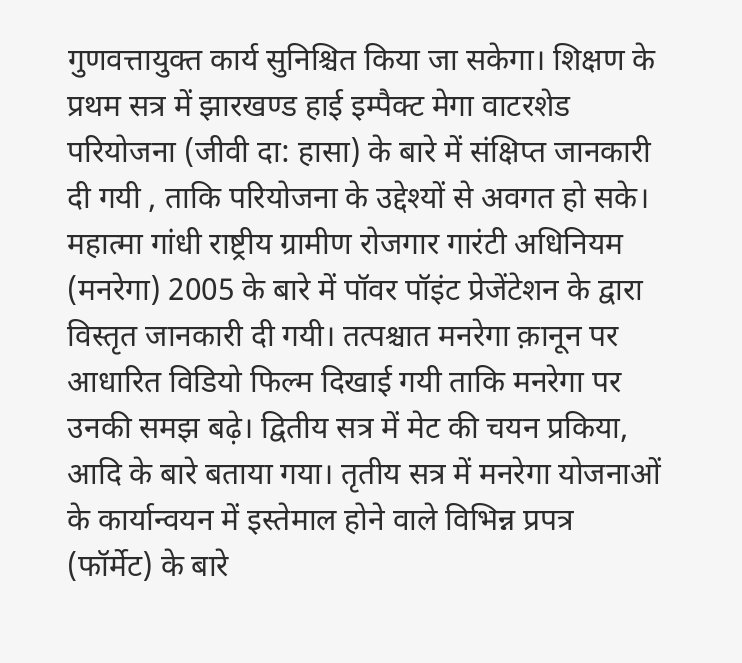गुणवत्तायुक्त कार्य सुनिश्चित किया जा सकेगा। शिक्षण के प्रथम सत्र में झारखण्ड हाई इम्पैक्ट मेगा वाटरशेड परियोजना (जीवी दा: हासा) के बारे में संक्षिप्त जानकारी दी गयी , ताकि परियोजना के उद्देश्यों से अवगत हो सके। महात्मा गांधी राष्ट्रीय ग्रामीण रोजगार गारंटी अधिनियम (मनरेगा) 2005 के बारे में पॉवर पॉइंट प्रेजेंटेशन के द्वारा विस्तृत जानकारी दी गयी। तत्पश्चात मनरेगा क़ानून पर आधारित विडियो फिल्म दिखाई गयी ताकि मनरेगा पर उनकी समझ बढ़े। द्वितीय सत्र में मेट की चयन प्रकिया, आदि के बारे बताया गया। तृतीय सत्र में मनरेगा योजनाओं के कार्यान्वयन में इस्तेमाल होने वाले विभिन्न प्रपत्र (फॉर्मेट) के बारे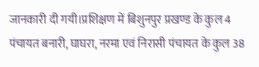जानकारी दी गयी।प्रशिक्षण में बिशुनपुर प्रखण्ड के कुल 4 पंचायत बनारी, घाघरा, नरमा एवं निरासी पंचायत के कुल 38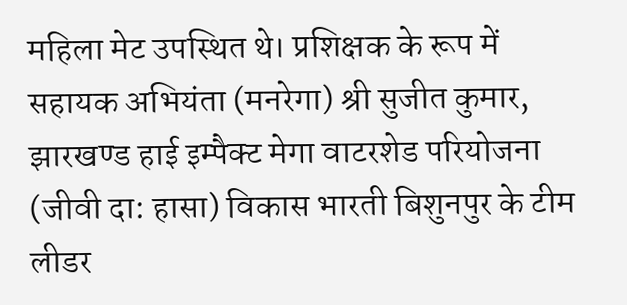महिला मेट उपस्थित थे। प्रशिक्षक के रूप में सहायक अभियंता (मनरेगा) श्री सुजीत कुमार, झारखण्ड हाई इम्पैक्ट मेगा वाटरशेड परियोजना (जीवी दा: हासा) विकास भारती बिशुनपुर के टीम लीडर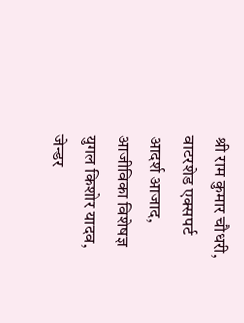श्री राम कुमार चौधरी, वाटरशेड एक्सपर्ट आदर्श आजाद, आजीविका विशेषज्ञ युगल किशोर यादव, जेन्डर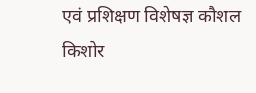एवं प्रशिक्षण विशेषज्ञ कौशल किशोर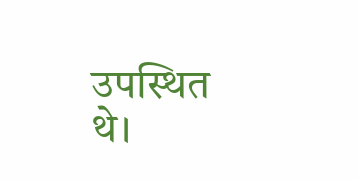उपस्थित थे।